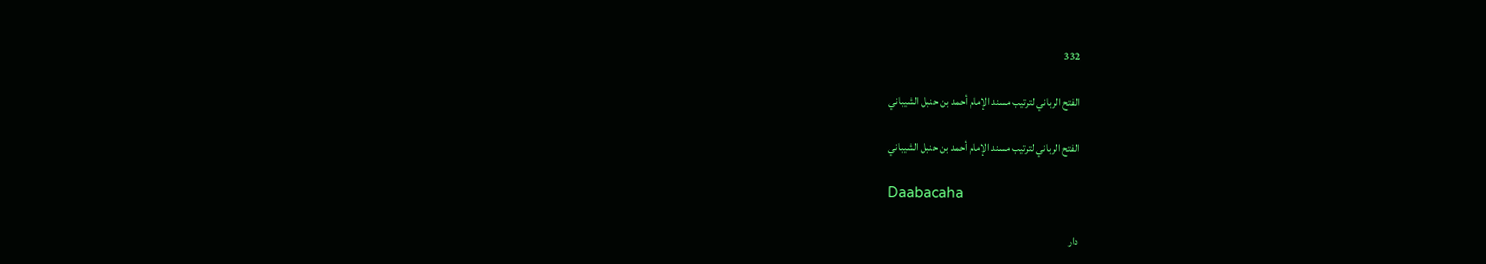332

الفتح الرباني لترتيب مسند الإمام أحمد بن حنبل الشيباني

الفتح الرباني لترتيب مسند الإمام أحمد بن حنبل الشيباني

Daabacaha

دار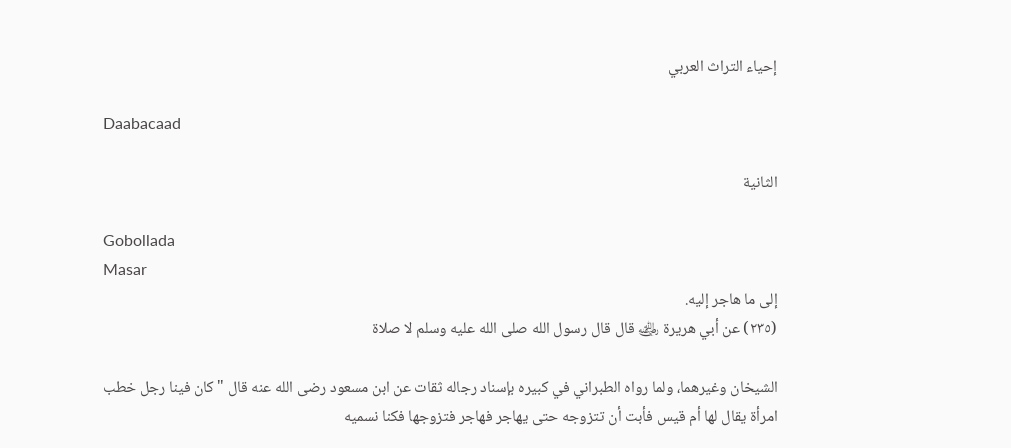إحياء التراث العربي

Daabacaad

الثانية

Gobollada
Masar
إلى ما هاجر إليه.
(٢٣٥) عن أبي هريرة ﵁ قال قال رسول الله صلى الله عليه وسلم لا صلاة

الشيخان وغيرهما، ولما رواه الطبراني في كبيره بإسناد رجاله ثقات عن ابن مسعود رضى الله عنه قال "كان فينا رجل خطب امرأة يقال لها أم قيس فأبت أن تتزوجه حتى يهاجر فهاجر فتزوجها فكنا نسميه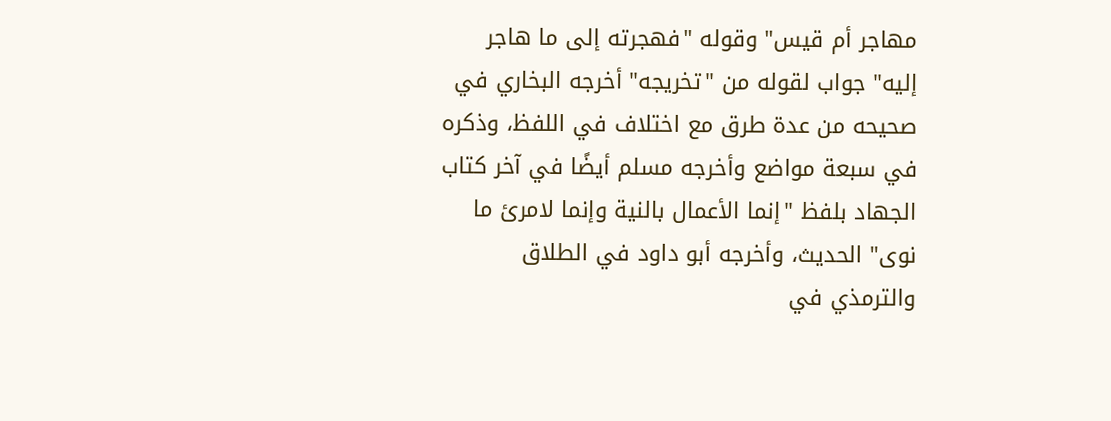مهاجر أم قيس" وقوله "فهجرته إلى ما هاجر إليه" جواب لقوله من "تخريجه" أخرجه البخاري في صحيحه من عدة طرق مع اختلاف في اللفظ، وذكره في سبعة مواضع وأخرجه مسلم أيضًا في آخر كتاب الجهاد بلفظ "إنما الأعمال بالنية وإنما لامرئ ما نوى" الحديث، وأخرجه أبو داود في الطلاق والترمذي في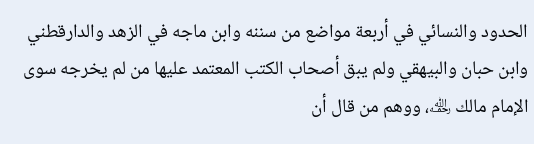الحدود والنسائي في أربعة مواضع من سننه وابن ماجه في الزهد والدارقطني وابن حبان والبيهقي ولم يبق أصحاب الكتب المعتمد عليها من لم يخرجه سوى الإمام مالك ﵀، ووهم من قال أن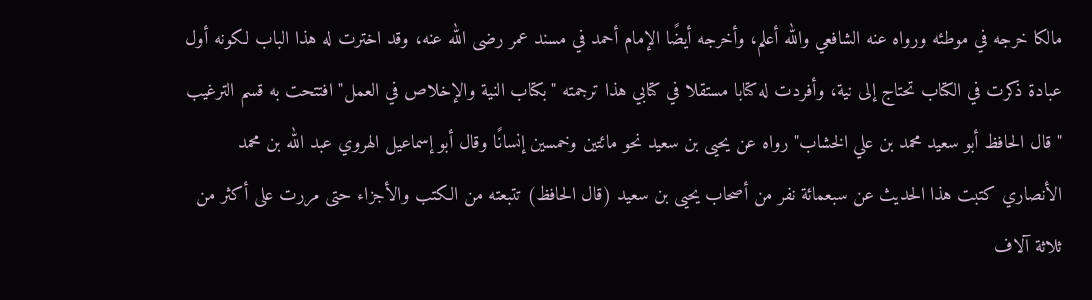مالكا خرجه في موطئه ورواه عنه الشافعي والله أعلم، وأخرجه أيضًا الإمام أحمد في مسند عمر رضى الله عنه، وقد اخترت له هذا الباب لكونه أول عبادة ذكرت في الكتاب تحتاج إلى نية، وأفردت له كتابا مستقلا في كتابي هذا ترجمته "بكتاب النية والإخلاص في العمل" افتتحت به قسم الترغيب "قال الحافظ أبو سعيد محمد بن علي الخشاب" رواه عن يحيى بن سعيد نحو مائتين وخمسين إنسانًا وقال أبو إسماعيل الهروي عبد الله بن محمد الأنصاري كتبت هذا الحديث عن سبعمائة نفر من أصحاب يحيى بن سعيد (قال الحافظ) تتبعته من الكتب والأجزاء حتى مررت على أكثر من ثلاثة آلاف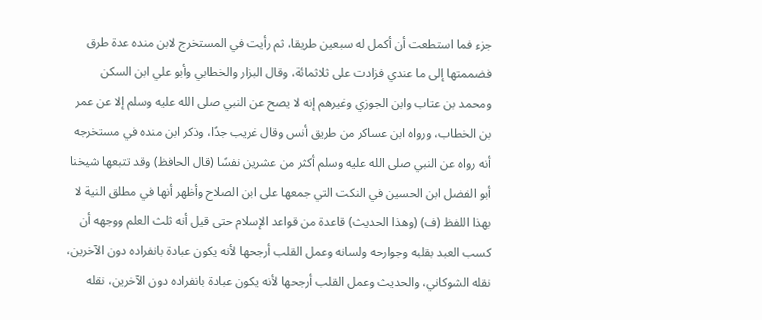جزء فما استطعت أن أكمل له سبعين طريقا، ثم رأيت في المستخرج لابن منده عدة طرق فضممتها إلى ما عندي فزادت على ثلاثمائة، وقال البزار والخطابي وأبو علي ابن السكن ومحمد بن عتاب وابن الجوزي وغيرهم إنه لا يصح عن النبي صلى الله عليه وسلم إلا عن عمر بن الخطاب، ورواه ابن عساكر من طريق أنس وقال غريب جدًا، وذكر ابن منده في مستخرجه أنه رواه عن النبي صلى الله عليه وسلم أكثر من عشرين نفسًا (قال الحافظ) وقد تتبعها شيخنا أبو الفضل ابن الحسين في النكت التي جمعها على ابن الصلاح وأظهر أنها في مطلق النية لا بهذا اللفظ (ف) (وهذا الحديث) قاعدة من قواعد الإسلام حتى قيل أنه ثلث العلم ووجهه أن كسب العبد بقلبه وجوارحه ولسانه وعمل القلب أرجحها لأنه يكون عبادة بانفراده دون الآخرين، نقله الشوكاني، والحديث وعمل القلب أرجحها لأنه يكون عبادة بانفراده دون الآخرين، نقله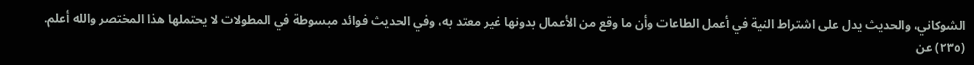الشوكاني، والحديث يدل على اشتراط النية في أعمل الطاعات وأن ما وقع من الأعمال بدونها غير معتد به، وفي الحديث فوائد مبسوطة في المطولات لا يحتملها هذا المختصر والله أعلم.
(٢٣٥) عن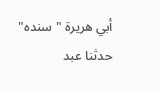أبي هريرة "سنده" حدثنا عبد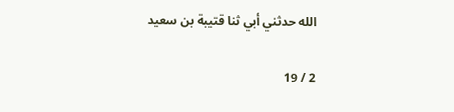الله حدثني أبي ثنا قتيبة بن سعيد

2 / 19